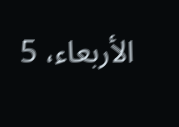الأربعاء، 5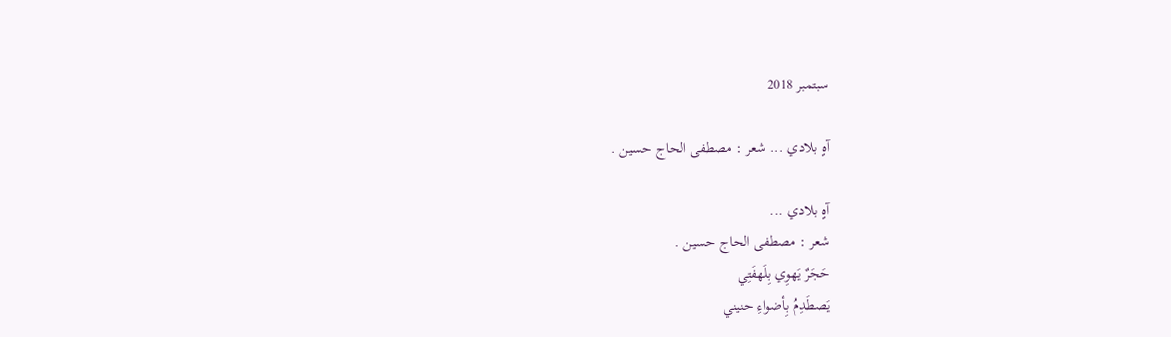سبتمبر 2018

آهٍ بلادي ... شعر : مصطفى الحاج حسين .

آهٍ بلادي ...
شعر : مصطفى الحاج حسين .
حَجَرٌ يَهوِي بِلَهفَتِي
يَصطَدِمُ بِأضواءِ حنيني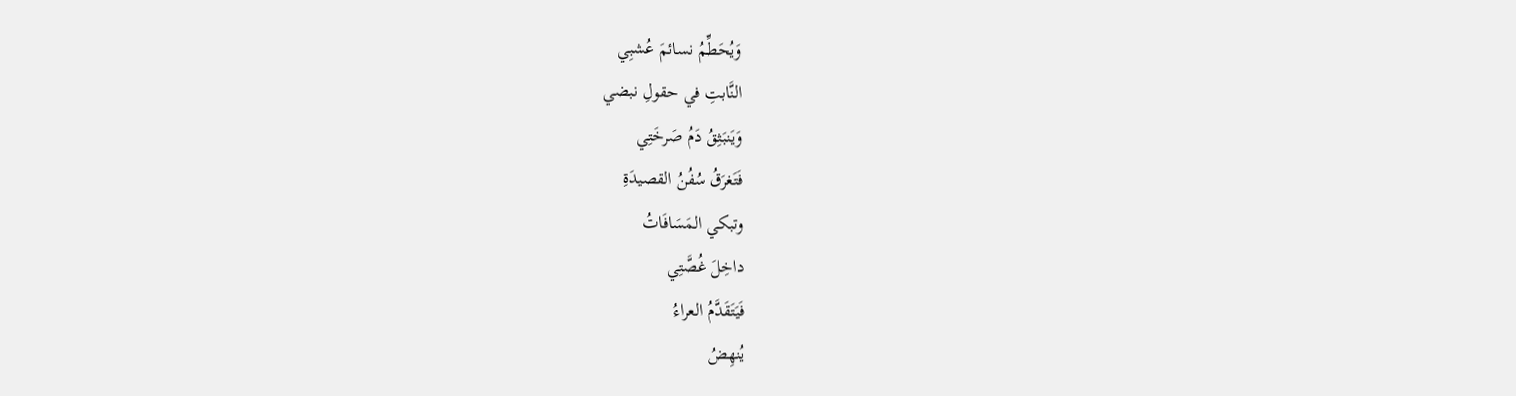وَيُحَطِّمُ نسائمَ عُشبِي
النَّابتِ في حقولِ نبضي
وَيَنبَثِقُ دَمُ صَرخَتِي
فَتَغرَقُ سُفُنُ القصيدَةِ
وتبكي المَسَافَاتُ
داخِلَ غُصَّتِي
فَيَتَقَدَّمُ العراءُ
يُنهِضُ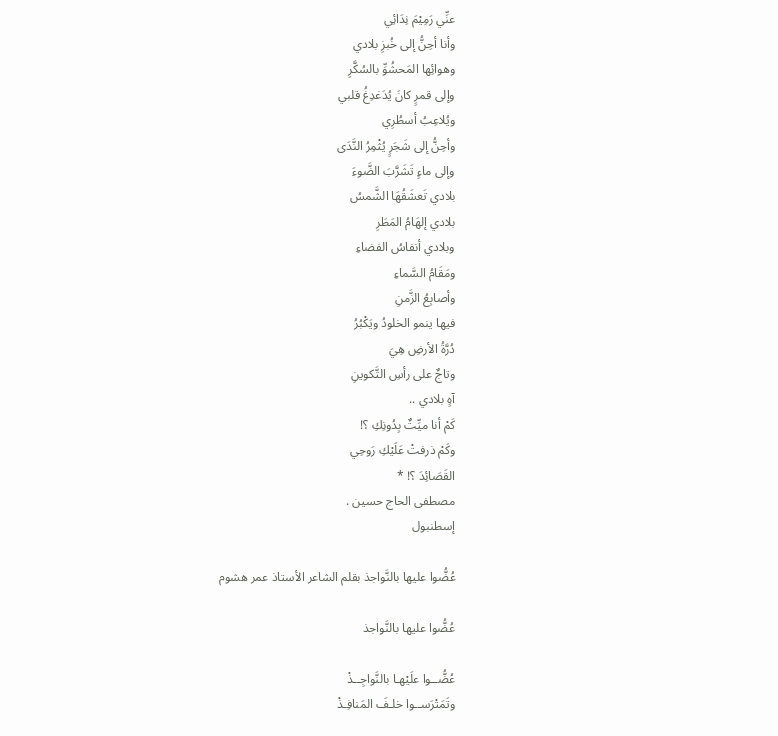عنِّي رَمِيْمَ نِدَائِي
وأنا أحِنُّ إلى خُبزِ بلادي
وهوائِها المَحشُوِّ بالسُكَّرِ
وإلى قمرٍ كانَ يُدَغدِغُ قلبي
ويُلاعِبُ أسطُرِي
وأحِنُّ إلى شَجَرٍ يُثْمِرُ النَّدَى
وإلى ماءٍ تَشَرَّبَ الضَّوءَ
بلادي تَعشَقُهَا الشَّمسُ
بلادي إلهَامُ المَطَرِ
وبلادي أنفاسُ الفضاءِ
ومَقَامُ السَّماءِ
وأصابِعُ الزَّمنِ
فيها ينمو الخلودُ ويَكْبُرُ
دُرَّةُ الأرضِ هِيَ
وتاجٌ على رأسِ التَّكوينِ
آهٍ بلادي ..
كَمْ أنا ميِّتٌ بِدُونِكِ ؟!
وكَمْ ذرفتْ عَلَيْكِ رَوحِي
القَصَائِدَ ؟! *
مصطفى الحاج حسين .
إسطنبول

عُضُّوا عليها بالنَّواجذ بقلم الشاعر الأستاذ عمر هشوم

عُضُّوا عليها بالنَّواجذ

عُضُّــوا علَيْهـا بالنَّواجِــذْ
وتَمَتْرَســوا خلـفَ المَنافِـذْ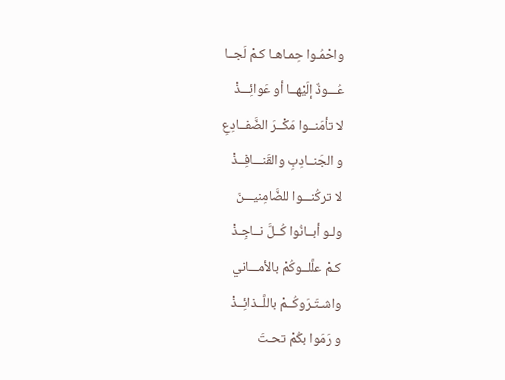واحْمُـوا حِمـاهـا كـمْ لَجــا
عُـــوذٌ إلَيْهــا أو عَوائِـــذْ
لا تأمَنــوا مَكْــرَ الضَّفــادِعِ
و الجَنــادِبِ والقَنـــافِــذْ
لا تركُنـــوا للضَّامِنيـــنَ
ولـو أبــانُوا كُــلَّ نــاجِـذْ
كـمْ علَّلــوكُمْ بالأمـــاني
واشـتَـرَوكُــمْ باللَّــذائِــذْ
و رَمَوا بكُمْ تحـتَ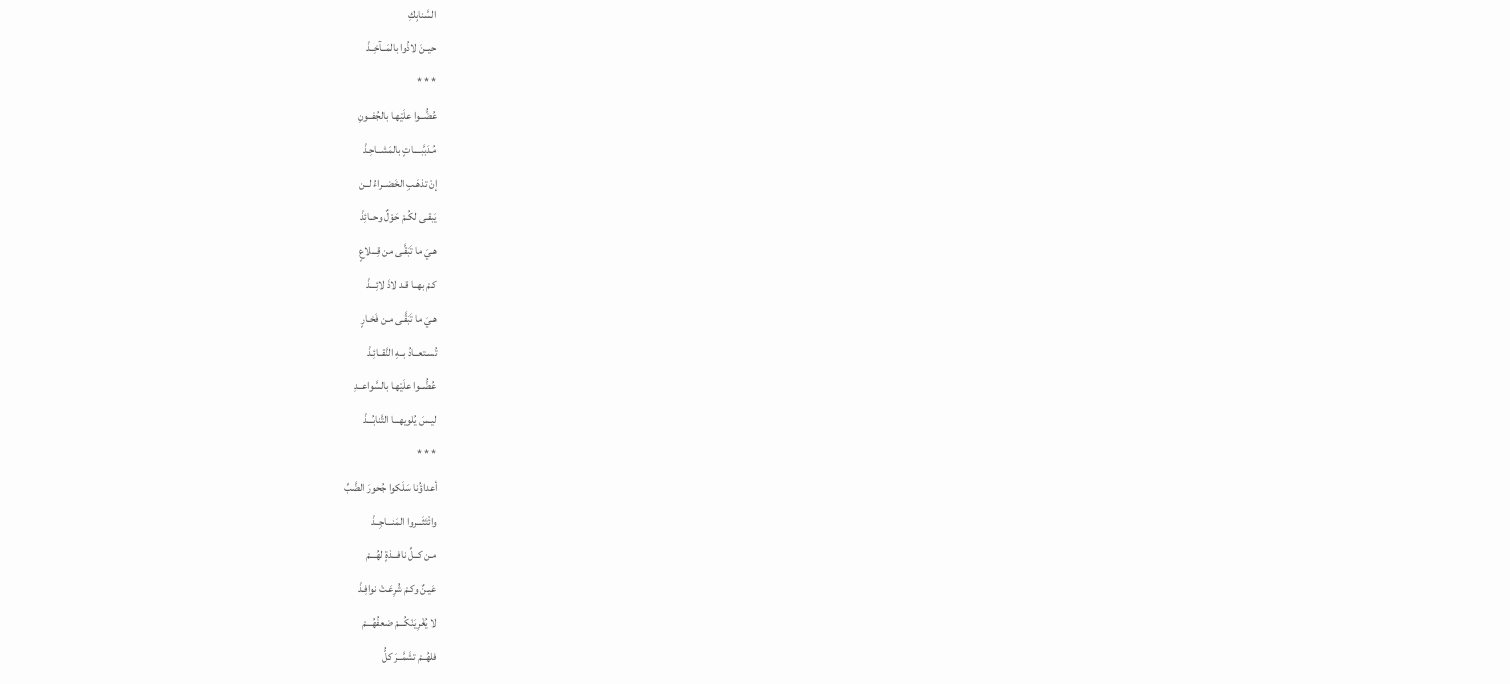السَّنابِكِ
حيــنَ لاذُوا بالمَــآخِــذْ
* * *
عُضُّــوا علَيْهـا بالجُفــونِ
مُـدَبَّبــــاتٍ بالمَشــاحِـذْ
إنْ تذهَـبِ الخَضــراءُ لــن
يَبقـى لكُـمْ حَوْلٌ وحــائِذْ
هـيَ ما تَبَقَّـى من قِـــلاعٍ
كـمْ بهــا قـد لاذَ لائِـــذْ
هـيَ ما تَبَقَّـى مـن فَخـارٍ
تُسـتعــادُ بــهِ النَّقــائِـذْ
عُضُّــوا علَيْهـا بالسَّواعــدِ
ليـسَ يُلويهـــا التَّنابُـــذْ
* * *
أعداؤُنا سَلَكوا جُحورَ الضَّبِّ
وائْتَثَـــروا المَنـــاجِــذْ
مـن كــلِّ نافـــذةٍ لهُـــمْ
عَيـنٌ وكـمْ شُرِعَـتْ نوافِـذْ
لا يُغْرِيَنْكُـــمْ ضعفُهُـــمْ
فلهُــمْ تشَمَّــرَ كلُّ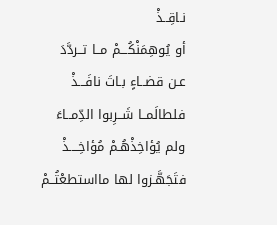نـاقِــذْ
أو يُوهِمَنْكُـــمْ مــا تــردَّدَ
عـن قضــاءٍ بـاتَ نافَـــذْ
فلطالَمــا شَــرِبوا الدِّمــاءَ
ولم يُؤاخِذْهُـمْ مُؤاخِــــذْ
فتَجَهَّـزوا لها مااستطعْتُــمْ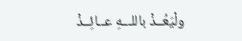ولْيَعُــذْ باللـــهِ عــائِــذْ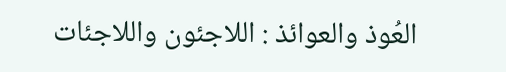العُوذ والعوائذ : اللاجئون واللاجئات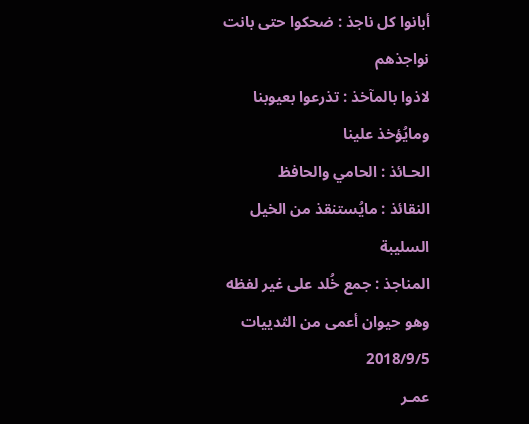أبانوا كل ناجذ : ضحكوا حتى بانت نواجذهم
لاذوا بالمآخذ : تذرعوا بعيوبنا ومايُؤخذ علينا
الحـائذ : الحامي والحافظ
النقائذ : مايُستنقذ من الخيل السليبة
المناجذ : جمع خُلد على غير لفظه وهو حيوان أعمى من الثدييات
2018/9/5
عمـر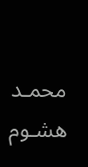محمـد هشـوم